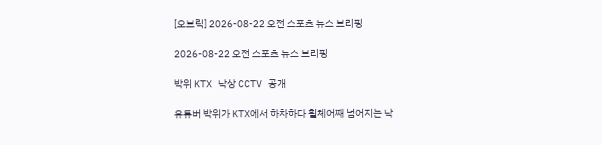[오브릭] 2026-08-22 오전 스포츠 뉴스 브리핑

2026-08-22 오전 스포츠 뉴스 브리핑

박위 KTX 낙상 CCTV 공개

유튜버 박위가 KTX에서 하차하다 휠체어째 넘어지는 낙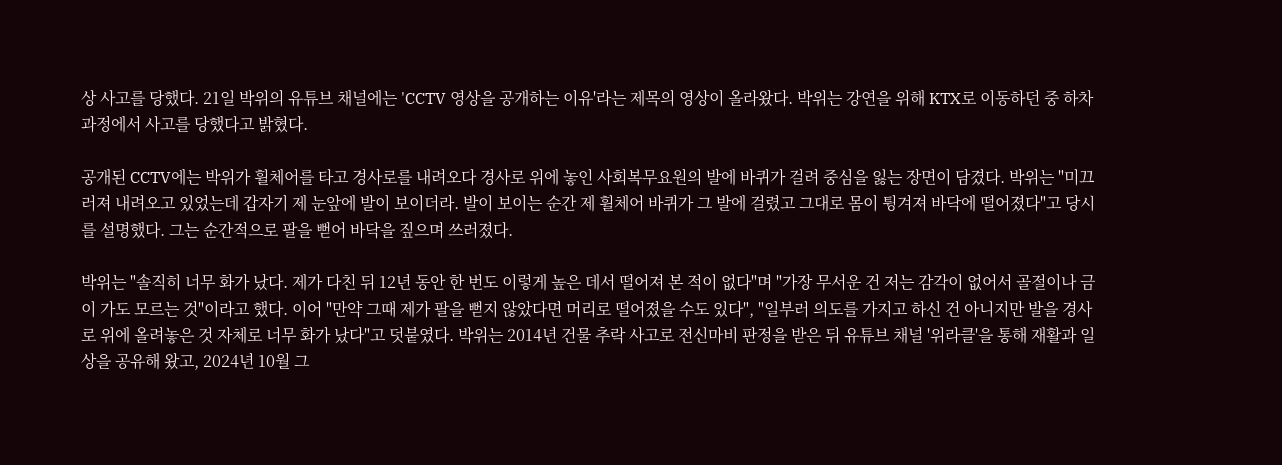상 사고를 당했다. 21일 박위의 유튜브 채널에는 'CCTV 영상을 공개하는 이유'라는 제목의 영상이 올라왔다. 박위는 강연을 위해 KTX로 이동하던 중 하차 과정에서 사고를 당했다고 밝혔다.

공개된 CCTV에는 박위가 휠체어를 타고 경사로를 내려오다 경사로 위에 놓인 사회복무요원의 발에 바퀴가 걸려 중심을 잃는 장면이 담겼다. 박위는 "미끄러져 내려오고 있었는데 갑자기 제 눈앞에 발이 보이더라. 발이 보이는 순간 제 휠체어 바퀴가 그 발에 걸렸고 그대로 몸이 튕겨져 바닥에 떨어졌다"고 당시를 설명했다. 그는 순간적으로 팔을 뻗어 바닥을 짚으며 쓰러졌다.

박위는 "솔직히 너무 화가 났다. 제가 다친 뒤 12년 동안 한 번도 이렇게 높은 데서 떨어져 본 적이 없다"며 "가장 무서운 건 저는 감각이 없어서 골절이나 금이 가도 모르는 것"이라고 했다. 이어 "만약 그때 제가 팔을 뻗지 않았다면 머리로 떨어졌을 수도 있다", "일부러 의도를 가지고 하신 건 아니지만 발을 경사로 위에 올려놓은 것 자체로 너무 화가 났다"고 덧붙였다. 박위는 2014년 건물 추락 사고로 전신마비 판정을 받은 뒤 유튜브 채널 '위라클'을 통해 재활과 일상을 공유해 왔고, 2024년 10월 그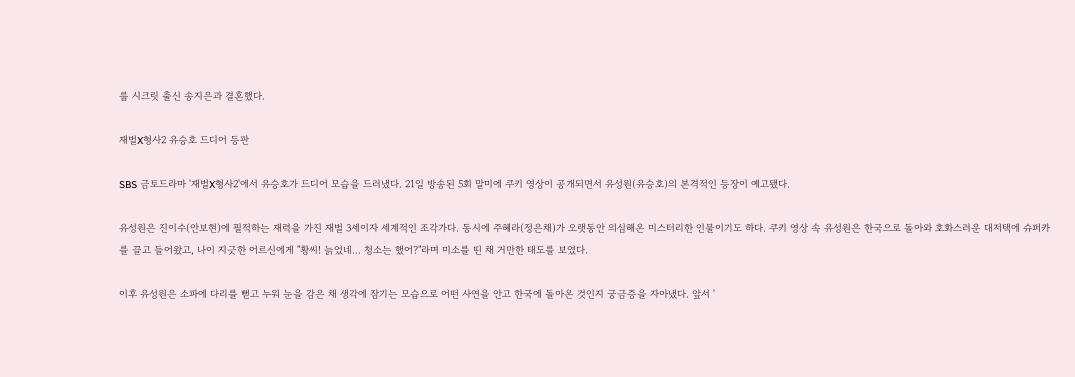룹 시크릿 출신 송지은과 결혼했다.

재벌X형사2 유승호 드디어 등판

SBS 금토드라마 '재벌X형사2'에서 유승호가 드디어 모습을 드러냈다. 21일 방송된 5회 말미에 쿠키 영상이 공개되면서 유성원(유승호)의 본격적인 등장이 예고됐다.

유성원은 진이수(안보현)에 필적하는 재력을 가진 재벌 3세이자 세계적인 조각가다. 동시에 주혜라(정은채)가 오랫동안 의심해온 미스터리한 인물이기도 하다. 쿠키 영상 속 유성원은 한국으로 돌아와 호화스러운 대저택에 슈퍼카를 끌고 들어왔고, 나이 지긋한 어르신에게 "황씨! 늙었네... 청소는 했어?"라며 미소를 띤 채 거만한 태도를 보였다.

이후 유성원은 소파에 다리를 뻗고 누워 눈을 감은 채 생각에 잠기는 모습으로 어떤 사연을 안고 한국에 돌아온 것인지 궁금증을 자아냈다. 앞서 '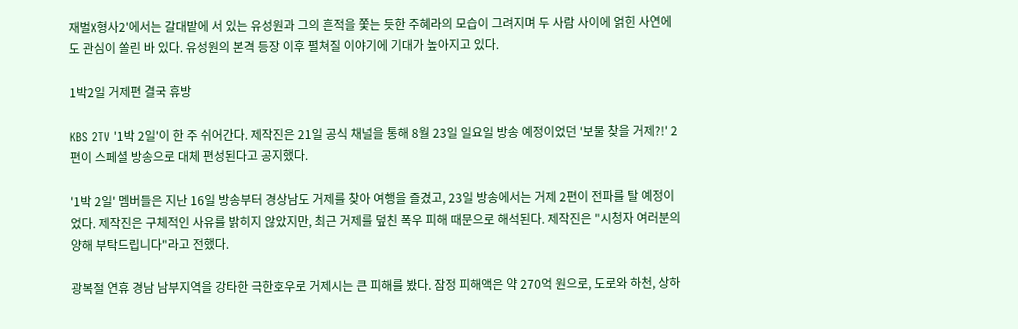재벌X형사2'에서는 갈대밭에 서 있는 유성원과 그의 흔적을 쫓는 듯한 주혜라의 모습이 그려지며 두 사람 사이에 얽힌 사연에도 관심이 쏠린 바 있다. 유성원의 본격 등장 이후 펼쳐질 이야기에 기대가 높아지고 있다.

1박2일 거제편 결국 휴방

KBS 2TV '1박 2일'이 한 주 쉬어간다. 제작진은 21일 공식 채널을 통해 8월 23일 일요일 방송 예정이었던 '보물 찾을 거제?!' 2편이 스페셜 방송으로 대체 편성된다고 공지했다.

'1박 2일' 멤버들은 지난 16일 방송부터 경상남도 거제를 찾아 여행을 즐겼고, 23일 방송에서는 거제 2편이 전파를 탈 예정이었다. 제작진은 구체적인 사유를 밝히지 않았지만, 최근 거제를 덮친 폭우 피해 때문으로 해석된다. 제작진은 "시청자 여러분의 양해 부탁드립니다"라고 전했다.

광복절 연휴 경남 남부지역을 강타한 극한호우로 거제시는 큰 피해를 봤다. 잠정 피해액은 약 270억 원으로, 도로와 하천, 상하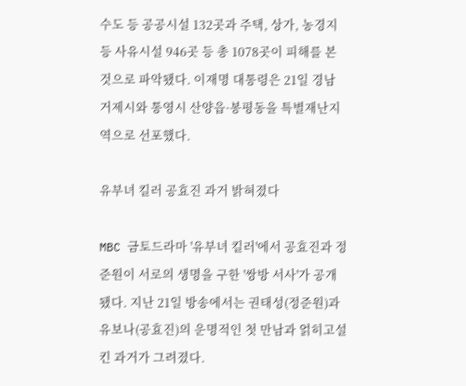수도 등 공공시설 132곳과 주택, 상가, 농경지 등 사유시설 946곳 등 총 1078곳이 피해를 본 것으로 파악됐다. 이재명 대통령은 21일 경남 거제시와 통영시 산양읍·봉평동을 특별재난지역으로 선포했다.

유부녀 킬러 공효진 과거 밝혀졌다

MBC 금토드라마 '유부녀 킬러'에서 공효진과 정준원이 서로의 생명을 구한 '쌍방 서사'가 공개됐다. 지난 21일 방송에서는 권태성(정준원)과 유보나(공효진)의 운명적인 첫 만남과 얽히고설킨 과거가 그려졌다.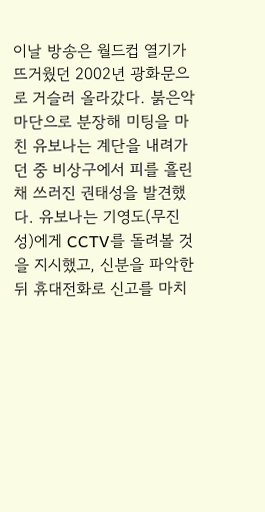이날 방송은 월드컵 열기가 뜨거웠던 2002년 광화문으로 거슬러 올라갔다. 붉은악마단으로 분장해 미팅을 마친 유보나는 계단을 내려가던 중 비상구에서 피를 흘린 채 쓰러진 권태성을 발견했다. 유보나는 기영도(무진성)에게 CCTV를 돌려볼 것을 지시했고, 신분을 파악한 뒤 휴대전화로 신고를 마치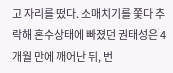고 자리를 떴다. 소매치기를 쫓다 추락해 혼수상태에 빠졌던 권태성은 4개월 만에 깨어난 뒤, 번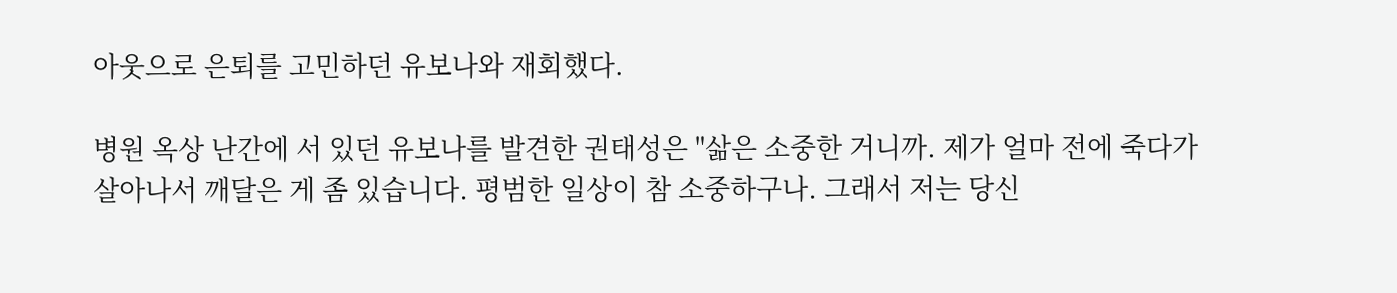아웃으로 은퇴를 고민하던 유보나와 재회했다.

병원 옥상 난간에 서 있던 유보나를 발견한 권태성은 "삶은 소중한 거니까. 제가 얼마 전에 죽다가 살아나서 깨달은 게 좀 있습니다. 평범한 일상이 참 소중하구나. 그래서 저는 당신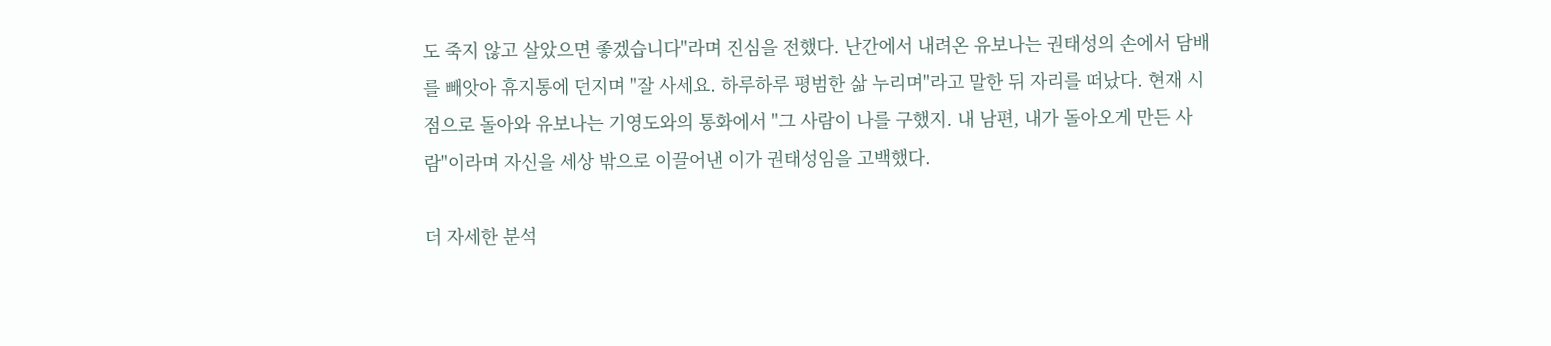도 죽지 않고 살았으면 좋겠습니다"라며 진심을 전했다. 난간에서 내려온 유보나는 권태성의 손에서 담배를 빼앗아 휴지통에 던지며 "잘 사세요. 하루하루 평범한 삶 누리며"라고 말한 뒤 자리를 떠났다. 현재 시점으로 돌아와 유보나는 기영도와의 통화에서 "그 사람이 나를 구했지. 내 남편, 내가 돌아오게 만든 사람"이라며 자신을 세상 밖으로 이끌어낸 이가 권태성임을 고백했다.

더 자세한 분석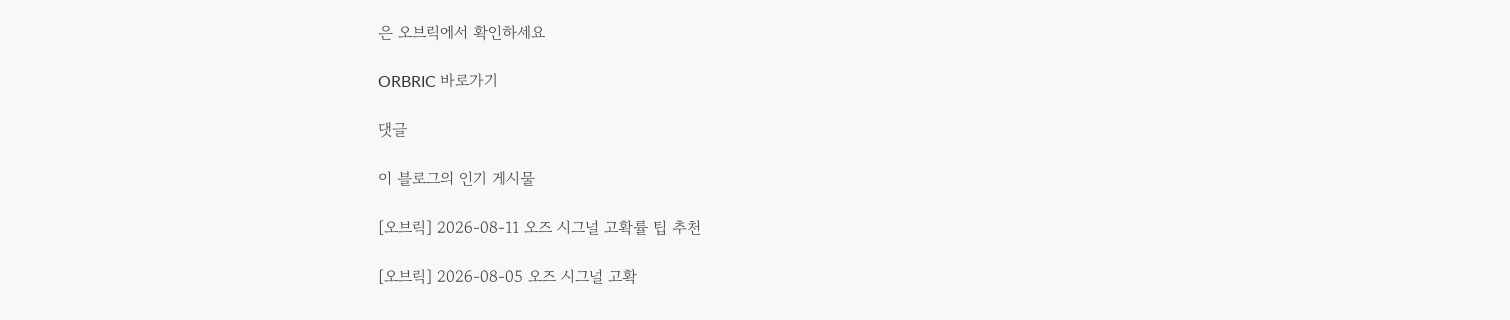은 오브릭에서 확인하세요

ORBRIC 바로가기

댓글

이 블로그의 인기 게시물

[오브릭] 2026-08-11 오즈 시그널 고확률 팁 추천

[오브릭] 2026-08-05 오즈 시그널 고확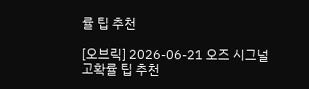률 팁 추천

[오브릭] 2026-06-21 오즈 시그널 고확률 팁 추천